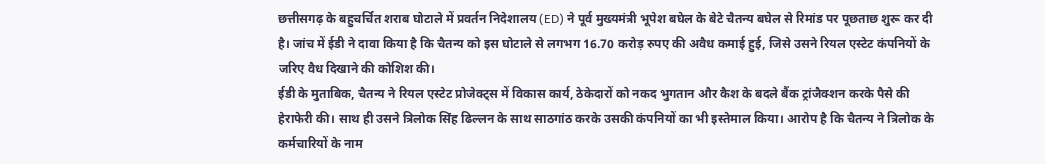छत्तीसगढ़ के बहुचर्चित शराब घोटाले में प्रवर्तन निदेशालय (ED) ने पूर्व मुख्यमंत्री भूपेश बघेल के बेटे चैतन्य बघेल से रिमांड पर पूछताछ शुरू कर दी है। जांच में ईडी ने दावा किया है कि चैतन्य को इस घोटाले से लगभग 16.70 करोड़ रुपए की अवैध कमाई हुई, जिसे उसने रियल एस्टेट कंपनियों के जरिए वैध दिखाने की कोशिश की।
ईडी के मुताबिक, चैतन्य ने रियल एस्टेट प्रोजेक्ट्स में विकास कार्य, ठेकेदारों को नकद भुगतान और कैश के बदले बैंक ट्रांजैक्शन करके पैसे की हेराफेरी की। साथ ही उसने त्रिलोक सिंह ढिल्लन के साथ साठगांठ करके उसकी कंपनियों का भी इस्तेमाल किया। आरोप है कि चैतन्य ने त्रिलोक के कर्मचारियों के नाम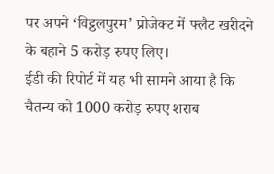पर अपने ‘विट्ठलपुरम’ प्रोजेक्ट में फ्लैट खरीदने के बहाने 5 करोड़ रुपए लिए।
ईडी की रिपोर्ट में यह भी सामने आया है कि चैतन्य को 1000 करोड़ रुपए शराब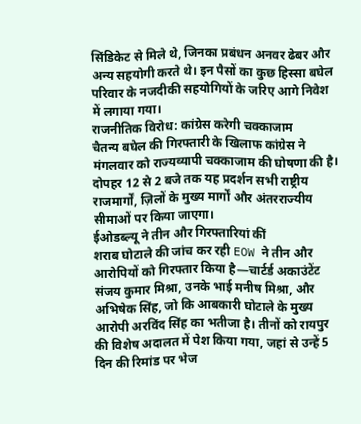सिंडिकेट से मिले थे, जिनका प्रबंधन अनवर ढेबर और अन्य सहयोगी करते थे। इन पैसों का कुछ हिस्सा बघेल परिवार के नजदीकी सहयोगियों के जरिए आगे निवेश में लगाया गया।
राजनीतिक विरोध: कांग्रेस करेगी चक्काजाम
चैतन्य बघेल की गिरफ्तारी के खिलाफ कांग्रेस ने मंगलवार को राज्यव्यापी चक्काजाम की घोषणा की है। दोपहर 12 से 2 बजे तक यह प्रदर्शन सभी राष्ट्रीय राजमार्गों, ज़िलों के मुख्य मार्गों और अंतरराज्यीय सीमाओं पर किया जाएगा।
ईओडब्ल्यू ने तीन और गिरफ्तारियां कीं
शराब घोटाले की जांच कर रही EOW ने तीन और आरोपियों को गिरफ्तार किया है—चार्टर्ड अकाउंटेंट संजय कुमार मिश्रा, उनके भाई मनीष मिश्रा, और अभिषेक सिंह, जो कि आबकारी घोटाले के मुख्य आरोपी अरविंद सिंह का भतीजा है। तीनों को रायपुर की विशेष अदालत में पेश किया गया, जहां से उन्हें 5 दिन की रिमांड पर भेज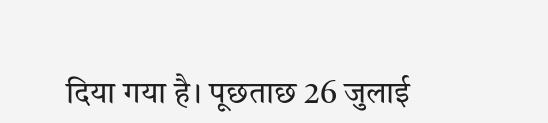दिया गया है। पूछताछ 26 जुलाई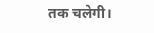तक चलेगी।